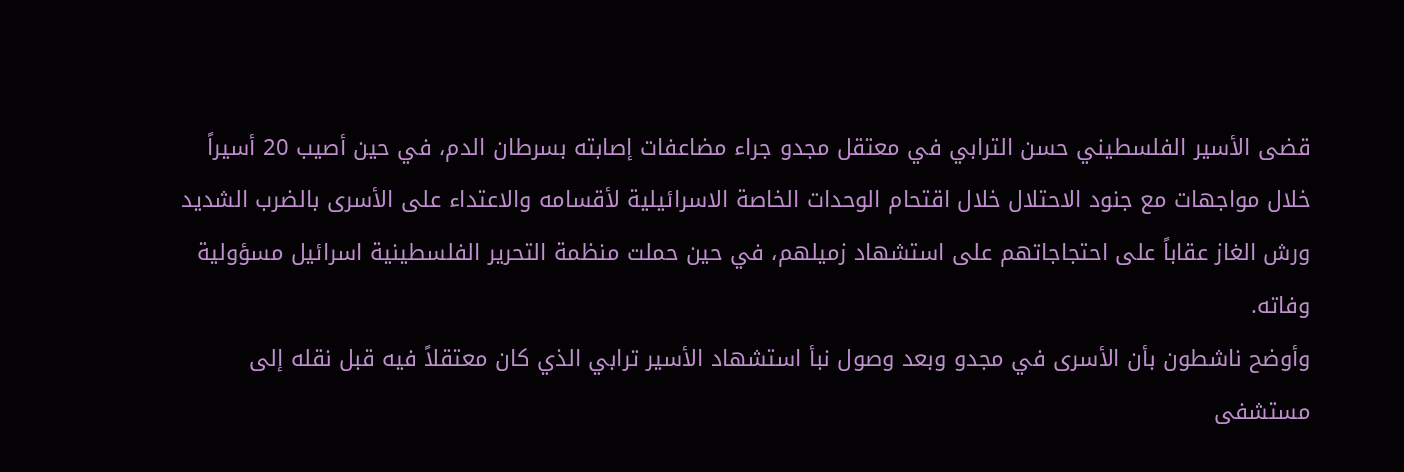قضى الأسير الفلسطيني حسن الترابي في معتقل مجدو جراء مضاعفات إصابته بسرطان الدم، في حين أصيب 20 أسيراً خلال مواجهات مع جنود الاحتلال خلال اقتحام الوحدات الخاصة الاسرائيلية لأقسامه والاعتداء على الأسرى بالضرب الشديد ورش الغاز عقاباً على احتجاجاتهم على استشهاد زميلهم، في حين حملت منظمة التحرير الفلسطينية اسرائيل مسؤولية وفاته.
وأوضح ناشطون بأن الأسرى في مجدو وبعد وصول نبأ استشهاد الأسير ترابي الذي كان معتقلاً فيه قبل نقله إلى مستشفى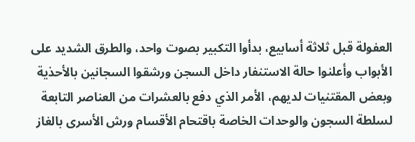العفولة قبل ثلاثة أسابيع، بدأوا التكبير بصوت واحد، والطرق الشديد على الأبواب وأعلنوا حالة الاستنفار داخل السجن ورشقوا السجانين بالأحذية وبعض المقتنيات لديهم، الأمر الذي دفع بالعشرات من العناصر التابعة لسلطة السجون والوحدات الخاصة باقتحام الأقسام ورش الأسرى بالغاز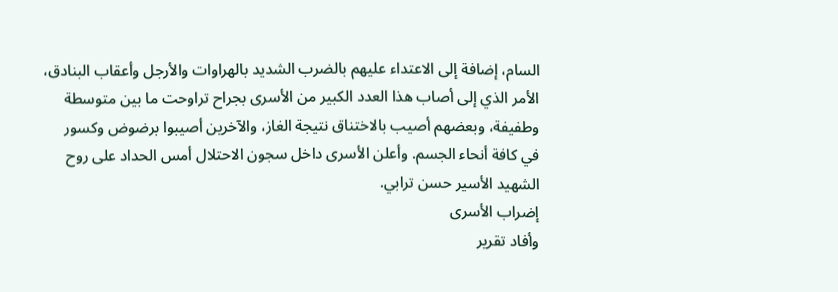السام، إضافة إلى الاعتداء عليهم بالضرب الشديد بالهراوات والأرجل وأعقاب البنادق، الأمر الذي إلى أصاب هذا العدد الكبير من الأسرى بجراح تراوحت ما بين متوسطة وطفيفة، وبعضهم أصيب بالاختناق نتيجة الغاز، والآخرين أصيبوا برضوض وكسور في كافة أنحاء الجسم. وأعلن الأسرى داخل سجون الاحتلال أمس الحداد على روح الشهيد الأسير حسن ترابي.
إضراب الأسرى
وأفاد تقرير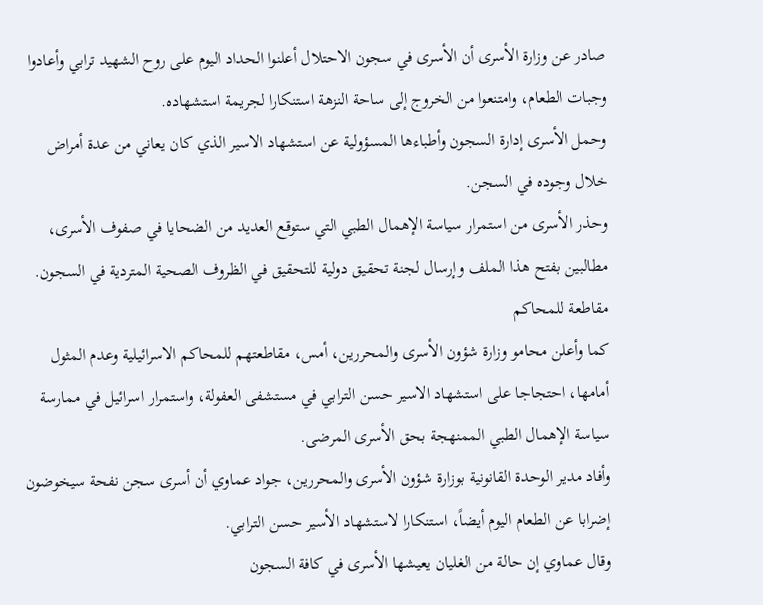صادر عن وزارة الأسرى أن الأسرى في سجون الاحتلال أعلنوا الحداد اليوم على روح الشهيد ترابي وأعادوا وجبات الطعام، وامتنعوا من الخروج إلى ساحة النزهة استنكارا لجريمة استشهاده.
وحمل الأسرى إدارة السجون وأطباءها المسؤولية عن استشهاد الاسير الذي كان يعاني من عدة أمراض خلال وجوده في السجن.
وحذر الأسرى من استمرار سياسة الإهمال الطبي التي ستوقع العديد من الضحايا في صفوف الأسرى، مطالبين بفتح هذا الملف وإرسال لجنة تحقيق دولية للتحقيق في الظروف الصحية المتردية في السجون.
مقاطعة للمحاكم
كما وأعلن محامو وزارة شؤون الأسرى والمحررين، أمس، مقاطعتهم للمحاكم الاسرائيلية وعدم المثول أمامها، احتجاجا على استشهاد الاسير حسن الترابي في مستشفى العفولة، واستمرار اسرائيل في ممارسة سياسة الإهمال الطبي الممنهجة بحق الأسرى المرضى.
وأفاد مدير الوحدة القانونية بوزارة شؤون الأسرى والمحررين، جواد عماوي أن أسرى سجن نفحة سيخوضون إضرابا عن الطعام اليوم أيضاً، استنكارا لاستشهاد الأسير حسن الترابي.
وقال عماوي إن حالة من الغليان يعيشها الأسرى في كافة السجون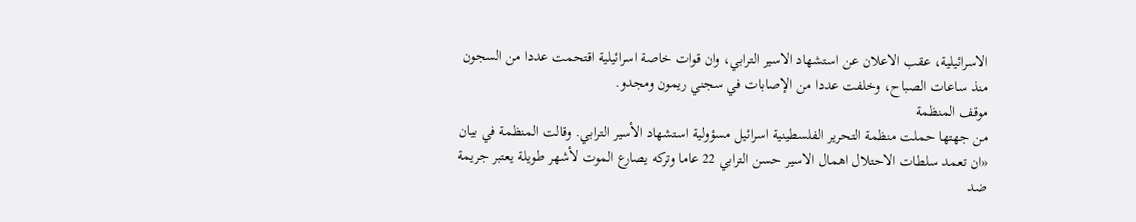الاسرائيلية، عقب الاعلان عن استشهاد الاسير الترابي، وان قوات خاصة اسرائيلية اقتحمت عددا من السجون منذ ساعات الصباح، وخلفت عددا من الإصابات في سجني ريمون ومجدو.
موقف المنظمة
من جهتها حملت منظمة التحرير الفلسطينية اسرائيل مسؤولية استشهاد الأسير الترابي. وقالت المنظمة في بيان «ان تعمد سلطات الاحتلال اهمال الاسير حسن الترابي 22 عاما وتركه يصارع الموت لأشهر طويلة يعتبر جريمة ضد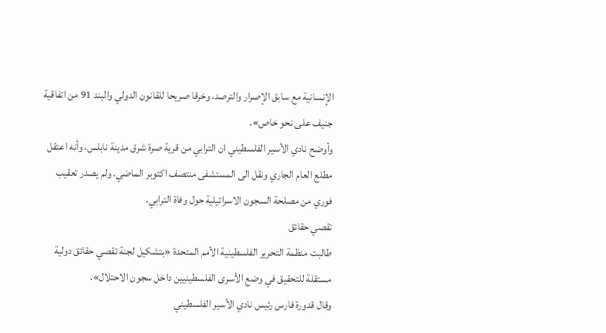الإنسانية مع سابق الإصرار والترصد، وخرقا صريحا للقانون الدولي والبند 91 من اتفاقية جنيف على نحو خاص».
وأوضح نادي الأسير الفلسطيني ان الترابي من قرية صرة شرق مدينة نابلس، وأنه اعتقل مطلع العام الجاري ونقل الى المستشفى منتصف اكتوبر الماضي. ولم يصدر تعقيب فوري من مصلحة السجون الاسرائيلية حول وفاة الترابي.
تقصي حقائق
طالبت منظمة التحرير الفلسطينية الأمم المتحدة «بتشكيل لجنة تقصي حقائق دولية مستقلة للتحقيق في وضع الأسرى الفلسطينيين داخل سجون الاحتلال».
وقال قدورة فارس رئيس نادي الأسير الفلسطيني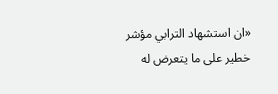«ان استشهاد الترابي مؤشر خطير على ما يتعرض له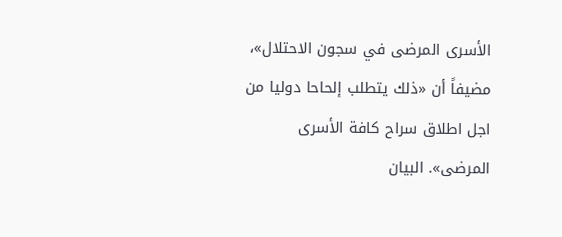الأسرى المرضى في سجون الاحتلال»، مضيفاً أن «ذلك يتطلب إلحاحا دوليا من اجل اطلاق سراح كافة الأسرى المرضى». البيان